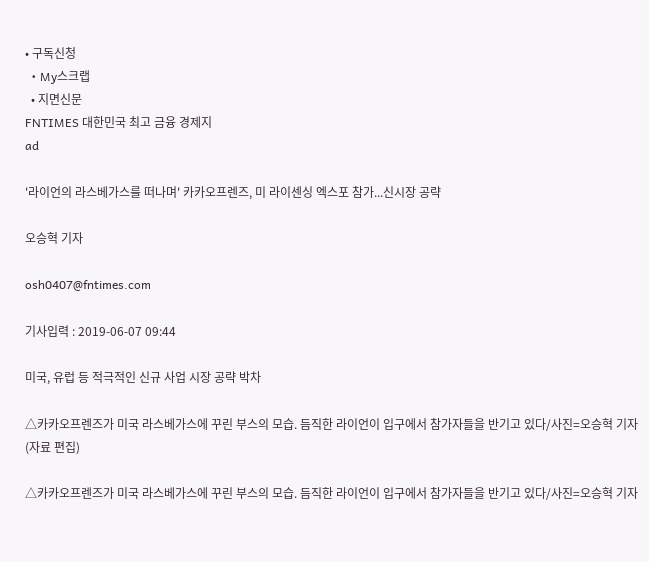• 구독신청
  • My스크랩
  • 지면신문
FNTIMES 대한민국 최고 금융 경제지
ad

'라이언의 라스베가스를 떠나며' 카카오프렌즈, 미 라이센싱 엑스포 참가...신시장 공략

오승혁 기자

osh0407@fntimes.com

기사입력 : 2019-06-07 09:44

미국, 유럽 등 적극적인 신규 사업 시장 공략 박차

△카카오프렌즈가 미국 라스베가스에 꾸린 부스의 모습. 듬직한 라이언이 입구에서 참가자들을 반기고 있다/사진=오승혁 기자(자료 편집)

△카카오프렌즈가 미국 라스베가스에 꾸린 부스의 모습. 듬직한 라이언이 입구에서 참가자들을 반기고 있다/사진=오승혁 기자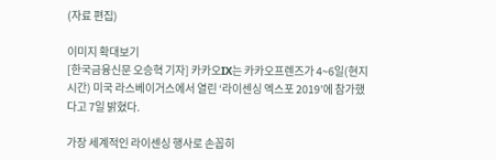(자료 편집)

이미지 확대보기
[한국금융신문 오승혁 기자] 카카오IX는 카카오프렌즈가 4~6일(현지시간) 미국 라스베이거스에서 열린 ‘라이센싱 엑스포 2019’에 참가했다고 7일 밝혔다.

가장 세계적인 라이센싱 행사로 손꼽히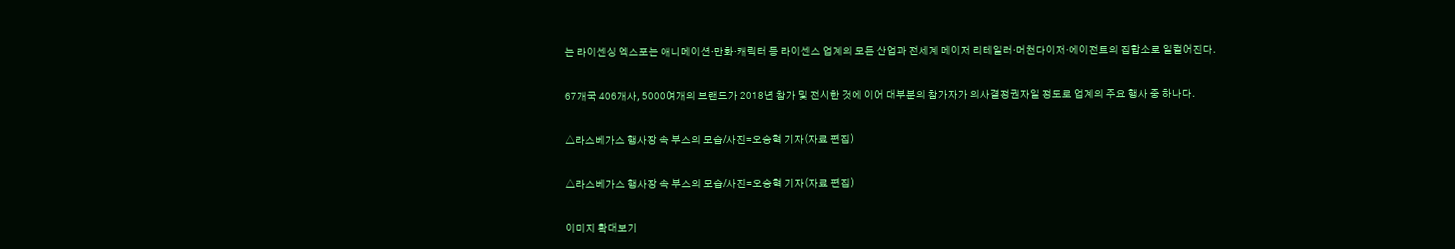는 라이센싱 엑스포는 애니메이션·만화·캐릭터 등 라이센스 업계의 모든 산업과 전세계 메이저 리테일러·머천다이저·에이전트의 집합소로 일컬어진다.

67개국 406개사, 5000여개의 브랜드가 2018년 참가 및 전시한 것에 이어 대부분의 참가자가 의사결정권자일 정도로 업계의 주요 행사 중 하나다.

△라스베가스 행사장 속 부스의 모습/사진=오승혁 기자(자료 편집)

△라스베가스 행사장 속 부스의 모습/사진=오승혁 기자(자료 편집)

이미지 확대보기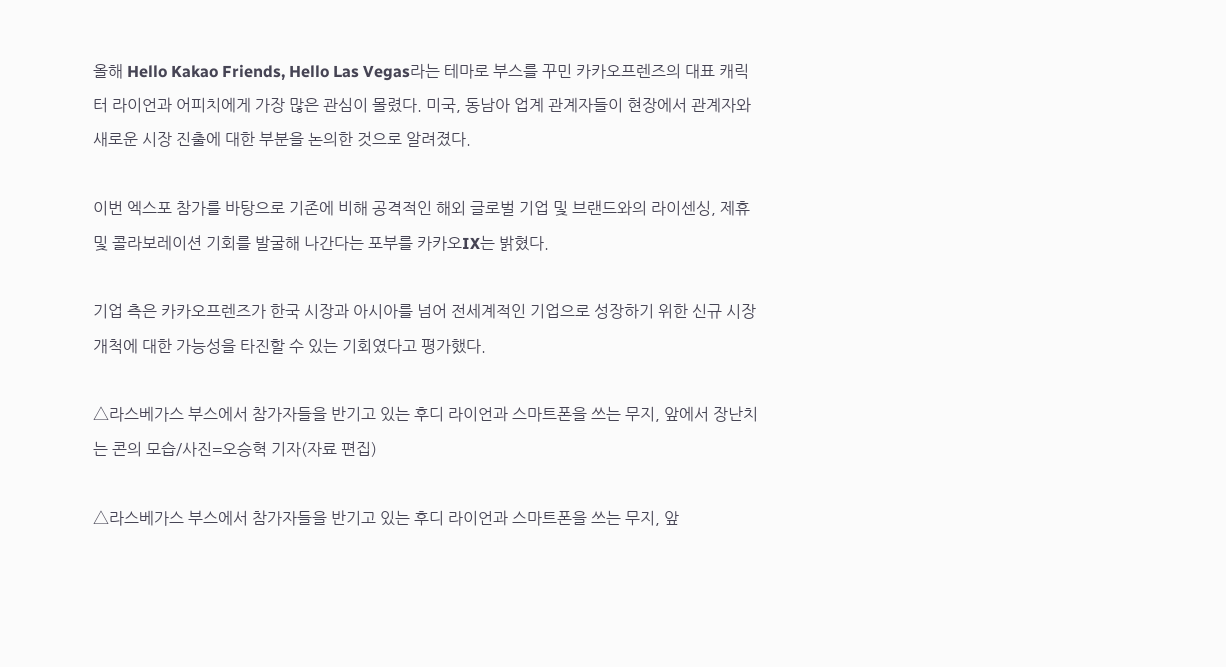올해 Hello Kakao Friends, Hello Las Vegas라는 테마로 부스를 꾸민 카카오프렌즈의 대표 캐릭터 라이언과 어피치에게 가장 많은 관심이 몰렸다. 미국, 동남아 업계 관계자들이 현장에서 관계자와 새로운 시장 진출에 대한 부분을 논의한 것으로 알려졌다.

이번 엑스포 참가를 바탕으로 기존에 비해 공격적인 해외 글로벌 기업 및 브랜드와의 라이센싱, 제휴 및 콜라보레이션 기회를 발굴해 나간다는 포부를 카카오IX는 밝혔다.

기업 측은 카카오프렌즈가 한국 시장과 아시아를 넘어 전세계적인 기업으로 성장하기 위한 신규 시장 개척에 대한 가능성을 타진할 수 있는 기회였다고 평가했다.

△라스베가스 부스에서 참가자들을 반기고 있는 후디 라이언과 스마트폰을 쓰는 무지, 앞에서 장난치는 콘의 모습/사진=오승혁 기자(자료 편집)

△라스베가스 부스에서 참가자들을 반기고 있는 후디 라이언과 스마트폰을 쓰는 무지, 앞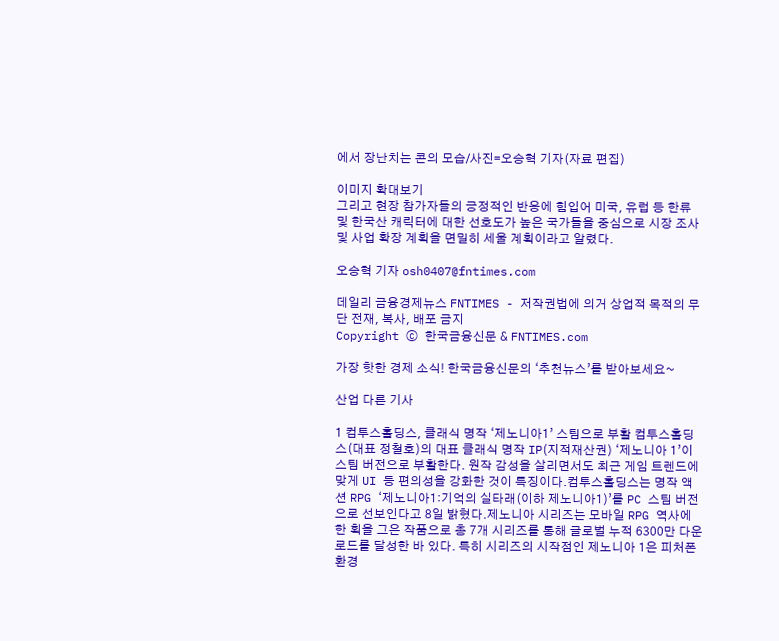에서 장난치는 콘의 모습/사진=오승혁 기자(자료 편집)

이미지 확대보기
그리고 현장 참가자들의 긍정적인 반응에 힘입어 미국, 유럽 등 한류 및 한국산 캐릭터에 대한 선호도가 높은 국가들을 중심으로 시장 조사 및 사업 확장 계획을 면밀히 세울 계획이라고 알렸다.

오승혁 기자 osh0407@fntimes.com

데일리 금융경제뉴스 FNTIMES - 저작권법에 의거 상업적 목적의 무단 전재, 복사, 배포 금지
Copyright ⓒ 한국금융신문 & FNTIMES.com

가장 핫한 경제 소식! 한국금융신문의 ‘추천뉴스’를 받아보세요~

산업 다른 기사

1 컴투스홀딩스, 클래식 명작 ‘제노니아1’ 스팀으로 부활 컴투스홀딩스(대표 정철호)의 대표 클래식 명작 IP(지적재산권) ‘제노니아 1’이 스팀 버전으로 부활한다. 원작 감성을 살리면서도 최근 게임 트렌드에 맞게 UI 등 편의성을 강화한 것이 특징이다.컴투스홀딩스는 명작 액션 RPG ‘제노니아1:기억의 실타래(이하 제노니아1)’를 PC 스팀 버전으로 선보인다고 8일 밝혔다.제노니아 시리즈는 모바일 RPG 역사에 한 획을 그은 작품으로 총 7개 시리즈를 통해 글로벌 누적 6300만 다운로드를 달성한 바 있다. 특히 시리즈의 시작점인 제노니아 1은 피처폰 환경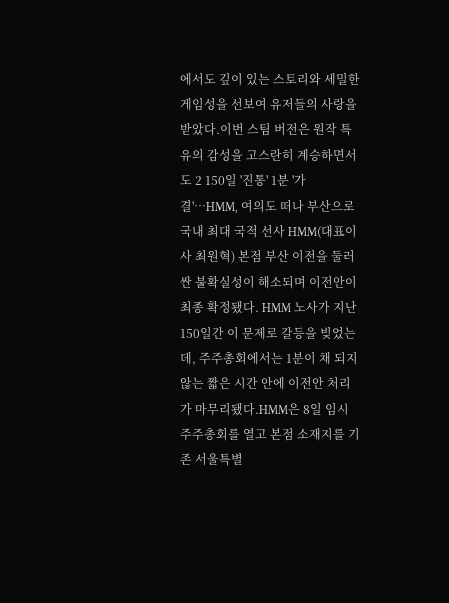에서도 깊이 있는 스토리와 세밀한 게임성을 선보여 유저들의 사랑을 받았다.이번 스팀 버전은 원작 특유의 감성을 고스란히 계승하면서도 2 150일 '진통' 1분 '가결'…HMM, 여의도 떠나 부산으로 국내 최대 국적 선사 HMM(대표이사 최원혁) 본점 부산 이전을 둘러싼 불확실성이 해소되며 이전안이 최종 확정됐다. HMM 노사가 지난 150일간 이 문제로 갈등을 빚었는데, 주주총회에서는 1분이 채 되지 않는 짧은 시간 안에 이전안 처리가 마무리됐다.HMM은 8일 임시 주주총회를 열고 본점 소재지를 기존 서울특별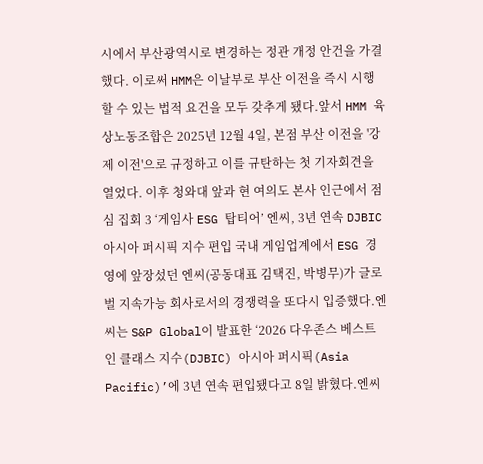시에서 부산광역시로 변경하는 정관 개정 안건을 가결했다. 이로써 HMM은 이날부로 부산 이전을 즉시 시행할 수 있는 법적 요건을 모두 갖추게 됐다.앞서 HMM 육상노동조합은 2025년 12월 4일, 본점 부산 이전을 '강제 이전'으로 규정하고 이를 규탄하는 첫 기자회견을 열었다. 이후 청와대 앞과 현 여의도 본사 인근에서 점심 집회 3 ‘게임사 ESG 탑티어’ 엔씨, 3년 연속 DJBIC 아시아 퍼시픽 지수 편입 국내 게임업계에서 ESG 경영에 앞장섰던 엔씨(공동대표 김택진, 박병무)가 글로벌 지속가능 회사로서의 경쟁력을 또다시 입증했다.엔씨는 S&P Global이 발표한 ‘2026 다우존스 베스트 인 클래스 지수(DJBIC) 아시아 퍼시픽(Asia Pacific)’에 3년 연속 편입됐다고 8일 밝혔다.엔씨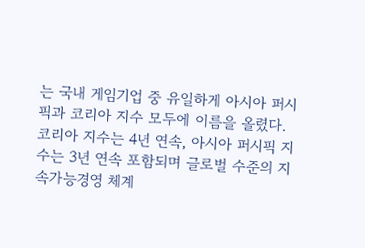는 국내 게임기업 중 유일하게 아시아 퍼시픽과 코리아 지수 모두에 이름을 올렸다. 코리아 지수는 4년 연속, 아시아 퍼시픽 지수는 3년 연속 포함되며 글로벌 수준의 지속가능경영 체계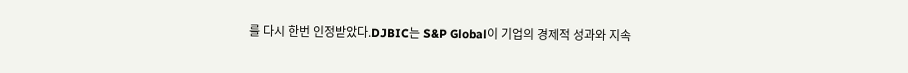를 다시 한번 인정받았다.DJBIC는 S&P Global이 기업의 경제적 성과와 지속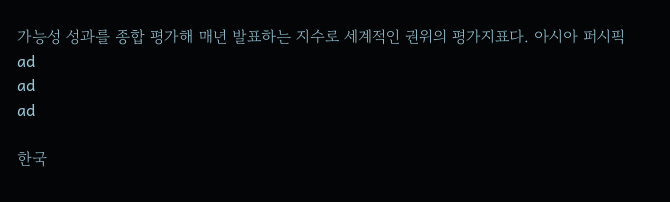가능성 성과를 종합 평가해 매년 발표하는 지수로 세계적인 권위의 평가지표다. 아시아 퍼시픽
ad
ad
ad

한국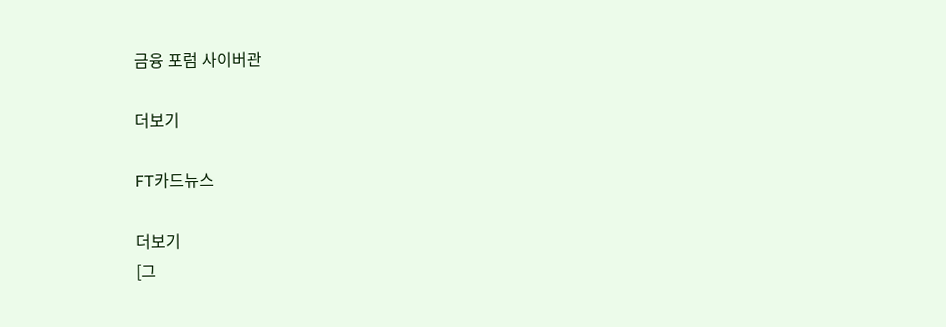금융 포럼 사이버관

더보기

FT카드뉴스

더보기
[그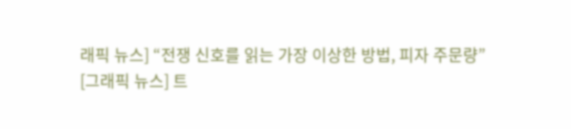래픽 뉴스] “전쟁 신호를 읽는 가장 이상한 방법, 피자 주문량”
[그래픽 뉴스] 트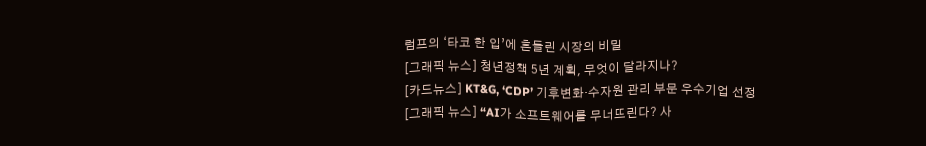럼프의 ‘타코 한 입’에 흔들린 시장의 비밀
[그래픽 뉴스] 청년정책 5년 계획, 무엇이 달라지나?
[카드뉴스] KT&G, ‘CDP’ 기후변화·수자원 관리 부문 우수기업 선정
[그래픽 뉴스] “AI가 소프트웨어를 무너뜨린다? 사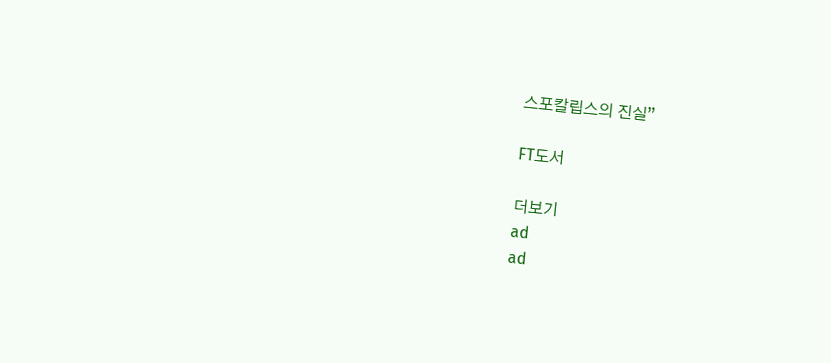스포칼립스의 진실”

FT도서

더보기
ad
ad